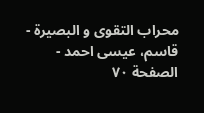محراب التقوى و البصيرة - قاسم، عيسى احمد - الصفحة ٧٠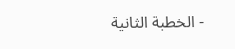- الخطبة الثانية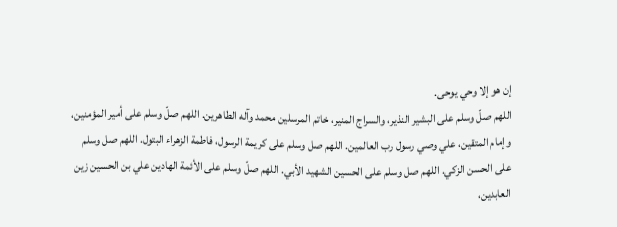إن هو إلا وحي يوحى.
اللهم صلّ وسلم على البشير النذير، والسراج المنير، خاتم المرسلين محمد وآله الطاهرين. اللهم صلّ وسلم على أمير المؤمنين، وإمام المتقين، علي وصي رسول رب العالمين. اللهم صل وسلم على كريمة الرسول، فاطمة الزهراء البتول. اللهم صل وسلم على الحسن الزكي. اللهم صل وسلم على الحسين الشهيد الأبي. اللهم صلّ وسلم على الأئمة الهادين علي بن الحسين زين العابدين،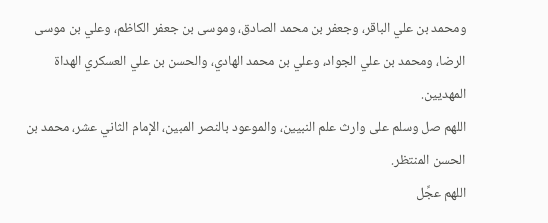ومحمد بن علي الباقر، وجعفر بن محمد الصادق، وموسى بن جعفر الكاظم، وعلي بن موسى الرضا، ومحمد بن علي الجواد، وعلي بن محمد الهادي، والحسن بن علي العسكري الهداة المهديين.
اللهم صل وسلم على وارث علم النبيين، والموعود بالنصر المبين، الإمام الثاني عشر، محمد بن الحسن المنتظر.
اللهم عجِّل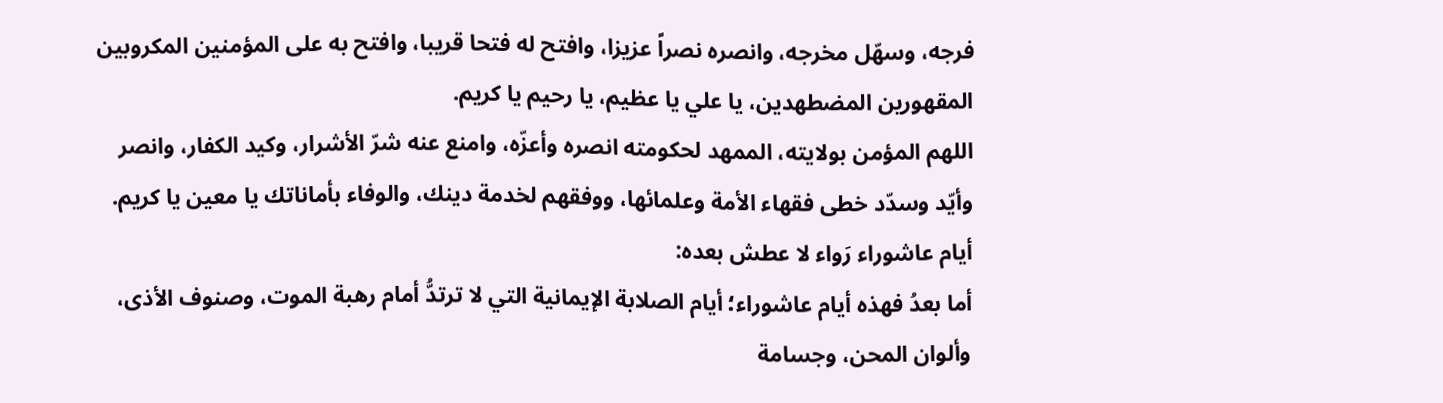فرجه، وسهّل مخرجه، وانصره نصراً عزيزا، وافتح له فتحا قريبا، وافتح به على المؤمنين المكروبين المقهورين المضطهدين، يا علي يا عظيم، يا رحيم يا كريم.
اللهم المؤمن بولايته، الممهد لحكومته انصره وأعزّه، وامنع عنه شرّ الأشرار، وكيد الكفار، وانصر وأيّد وسدّد خطى فقهاء الأمة وعلمائها، ووفقهم لخدمة دينك، والوفاء بأماناتك يا معين يا كريم.
أيام عاشوراء رَواء لا عطش بعده:
أما بعدُ فهذه أيام عاشوراء؛ أيام الصلابة الإيمانية التي لا ترتدُّ أمام رهبة الموت، وصنوف الأذى، وألوان المحن، وجسامة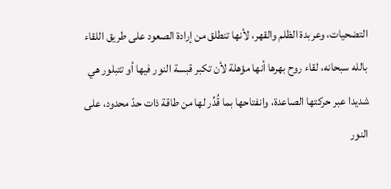التضحيات، وعربدة الظلم والقهر، لأنها تنطلق من إرادة الصعود على طريق اللقاء بالله سبحانه، لقاء روح بهرها أنها مؤهلة لأن تكبر قبسة النور فيها أو تتبلور هي شديدا عبر حركتها الصاعدة، وانفتاحها بما قُدِّر لها من طاقة ذات حدّ محدود، على النور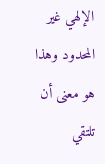الإلهي غير المحدود وهذا هو معنى أن تلتقي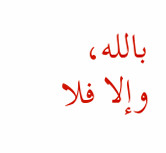بالله، وإلا فلا